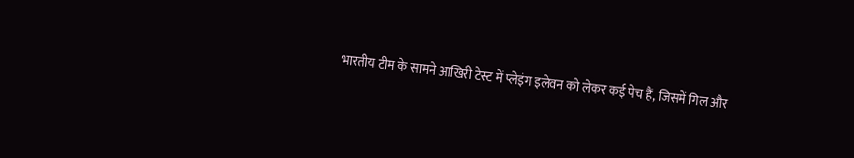भारतीय टीम के सामने आखिरी टेस्ट में प्लेइंग इलेवन को लेकर कई पेच हैं, जिसमें गिल और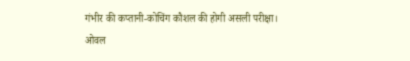गंभीर की कप्तानी-कोचिंग कौशल की होगी असली परीक्षा।
ओवल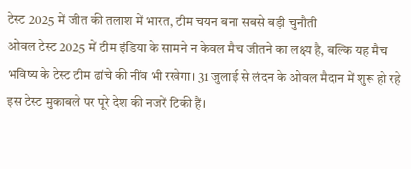टेस्ट 2025 में जीत की तलाश में भारत, टीम चयन बना सबसे बड़ी चुनौती
ओवल टेस्ट 2025 में टीम इंडिया के सामने न केवल मैच जीतने का लक्ष्य है, बल्कि यह मैच भविष्य के टेस्ट टीम ढांचे की नींव भी रखेगा। 31 जुलाई से लंदन के ओवल मैदान में शुरू हो रहे इस टेस्ट मुकाबले पर पूरे देश की नजरें टिकी हैं।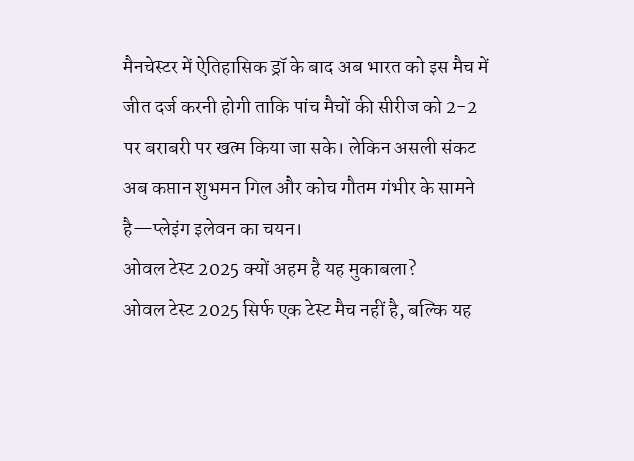मैनचेस्टर में ऐतिहासिक ड्रॉ के बाद अब भारत को इस मैच में जीत दर्ज करनी होगी ताकि पांच मैचों की सीरीज को 2-2 पर बराबरी पर खत्म किया जा सके। लेकिन असली संकट अब कप्तान शुभमन गिल और कोच गौतम गंभीर के सामने है—प्लेइंग इलेवन का चयन।
ओवल टेस्ट 2025 क्यों अहम है यह मुकाबला?
ओवल टेस्ट 2025 सिर्फ एक टेस्ट मैच नहीं है, बल्कि यह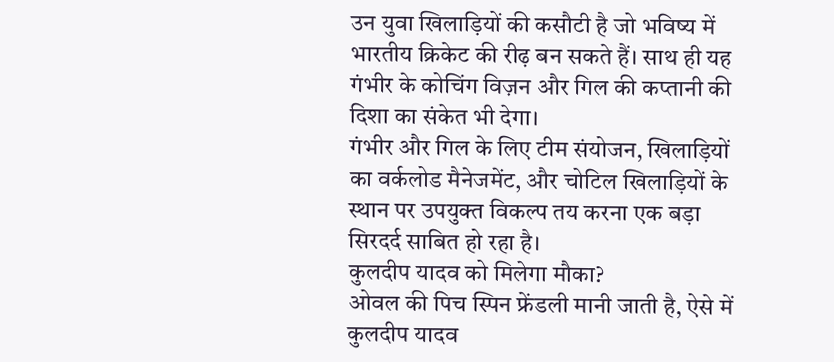उन युवा खिलाड़ियों की कसौटी है जो भविष्य में भारतीय क्रिकेट की रीढ़ बन सकते हैं। साथ ही यह गंभीर के कोचिंग विज़न और गिल की कप्तानी की दिशा का संकेत भी देगा।
गंभीर और गिल के लिए टीम संयोजन, खिलाड़ियों का वर्कलोड मैनेजमेंट, और चोटिल खिलाड़ियों के स्थान पर उपयुक्त विकल्प तय करना एक बड़ा सिरदर्द साबित हो रहा है।
कुलदीप यादव को मिलेगा मौका?
ओवल की पिच स्पिन फ्रेंडली मानी जाती है, ऐसे में कुलदीप यादव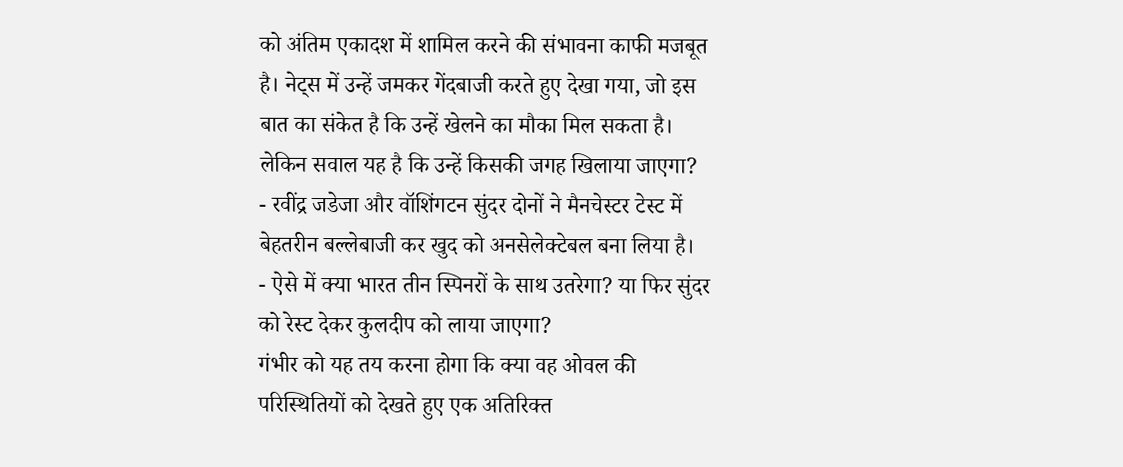को अंतिम एकादश में शामिल करने की संभावना काफी मजबूत है। नेट्स में उन्हें जमकर गेंदबाजी करते हुए देखा गया, जो इस बात का संकेत है कि उन्हें खेलने का मौका मिल सकता है।
लेकिन सवाल यह है कि उन्हें किसकी जगह खिलाया जाएगा?
- रवींद्र जडेजा और वॉशिंगटन सुंदर दोनों ने मैनचेस्टर टेस्ट में बेहतरीन बल्लेबाजी कर खुद को अनसेलेक्टेबल बना लिया है।
- ऐसे में क्या भारत तीन स्पिनरों के साथ उतरेगा? या फिर सुंदर को रेस्ट देकर कुलदीप को लाया जाएगा?
गंभीर को यह तय करना होगा कि क्या वह ओवल की परिस्थितियों को देखते हुए एक अतिरिक्त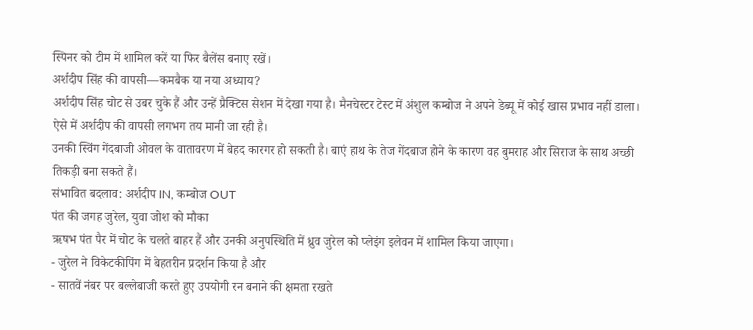स्पिनर को टीम में शामिल करें या फिर बैलेंस बनाए रखें।
अर्शदीप सिंह की वापसी—कमबैक या नया अध्याय?
अर्शदीप सिंह चोट से उबर चुके हैं और उन्हें प्रैक्टिस सेशन में देखा गया है। मैनचेस्टर टेस्ट में अंशुल कम्बोज ने अपने डेब्यू में कोई खास प्रभाव नहीं डाला। ऐसे में अर्शदीप की वापसी लगभग तय मानी जा रही है।
उनकी स्विंग गेंदबाजी ओवल के वातावरण में बेहद कारगर हो सकती है। बाएं हाथ के तेज गेंदबाज होने के कारण वह बुमराह और सिराज के साथ अच्छी तिकड़ी बना सकते हैं।
संभावित बदलाव: अर्शदीप IN, कम्बोज OUT
पंत की जगह जुरेल, युवा जोश को मौका
ऋषभ पंत पैर में चोट के चलते बाहर हैं और उनकी अनुपस्थिति में ध्रुव जुरेल को प्लेइंग इलेवन में शामिल किया जाएगा।
- जुरेल ने विकेटकीपिंग में बेहतरीन प्रदर्शन किया है और
- सातवें नंबर पर बल्लेबाजी करते हुए उपयोगी रन बनाने की क्षमता रखते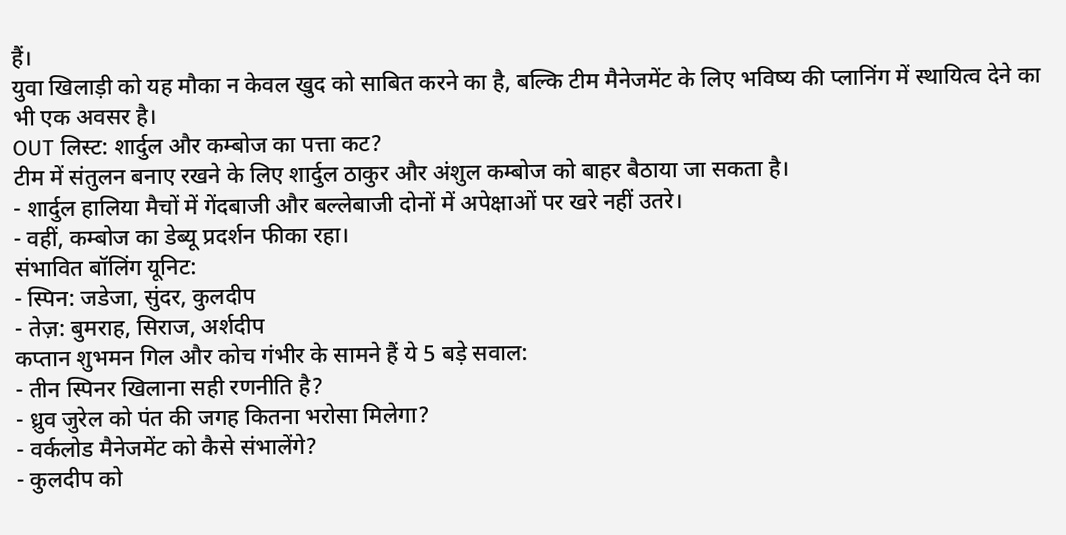हैं।
युवा खिलाड़ी को यह मौका न केवल खुद को साबित करने का है, बल्कि टीम मैनेजमेंट के लिए भविष्य की प्लानिंग में स्थायित्व देने का भी एक अवसर है।
OUT लिस्ट: शार्दुल और कम्बोज का पत्ता कट?
टीम में संतुलन बनाए रखने के लिए शार्दुल ठाकुर और अंशुल कम्बोज को बाहर बैठाया जा सकता है।
- शार्दुल हालिया मैचों में गेंदबाजी और बल्लेबाजी दोनों में अपेक्षाओं पर खरे नहीं उतरे।
- वहीं, कम्बोज का डेब्यू प्रदर्शन फीका रहा।
संभावित बॉलिंग यूनिट:
- स्पिन: जडेजा, सुंदर, कुलदीप
- तेज़: बुमराह, सिराज, अर्शदीप
कप्तान शुभमन गिल और कोच गंभीर के सामने हैं ये 5 बड़े सवाल:
- तीन स्पिनर खिलाना सही रणनीति है?
- ध्रुव जुरेल को पंत की जगह कितना भरोसा मिलेगा?
- वर्कलोड मैनेजमेंट को कैसे संभालेंगे?
- कुलदीप को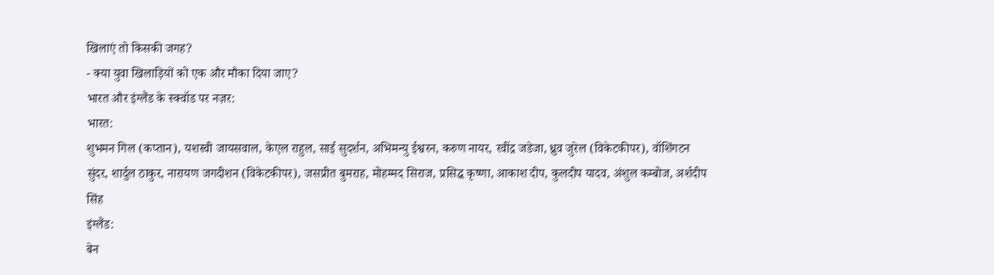खिलाएं तो किसकी जगह?
- क्या युवा खिलाड़ियों को एक और मौका दिया जाए?
भारत और इंग्लैंड के स्क्वॉड पर नज़र:
भारत:
शुभमन गिल (कप्तान), यशस्वी जायसवाल, केएल राहुल, साई सुदर्शन, अभिमन्यु ईश्वरन, करुण नायर, रवींद्र जडेजा, ध्रुव जुरेल (विकेटकीपर), वॉशिंगटन सुंदर, शार्दुल ठाकुर, नारायण जगदीशन (विकेटकीपर), जसप्रीत बुमराह, मोहम्मद सिराज, प्रसिद्ध कृष्णा, आकाश दीप, कुलदीप यादव, अंशुल कम्बोज, अर्शदीप सिंह
इंग्लैंड:
बेन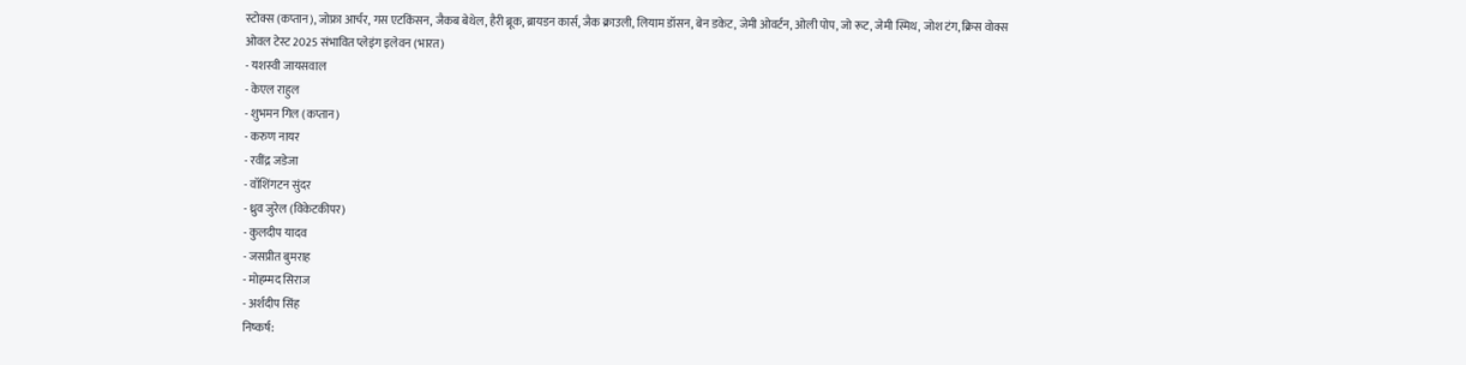स्टोक्स (कप्तान), जोफ्रा आर्चर, गस एटकिंसन, जैकब बेथेल, हैरी ब्रूक, ब्रायडन कार्स, जैक क्राउली, लियाम डॉसन, बेन डकेट, जेमी ओवर्टन, ओली पोप, जो रूट, जेमी स्मिथ, जोश टंग, क्रिस वोक्स
ओवल टेस्ट 2025 संभावित प्लेइंग इलेवन (भारत)
- यशस्वी जायसवाल
- केएल राहुल
- शुभमन गिल (कप्तान)
- करुण नायर
- रवींद्र जडेजा
- वॉशिंगटन सुंदर
- ध्रुव जुरेल (विकेटकीपर)
- कुलदीप यादव
- जसप्रीत बुमराह
- मोहम्मद सिराज
- अर्शदीप सिंह
निष्कर्ष: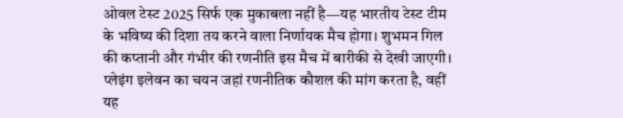ओवल टेस्ट 2025 सिर्फ एक मुकाबला नहीं है—यह भारतीय टेस्ट टीम के भविष्य की दिशा तय करने वाला निर्णायक मैच होगा। शुभमन गिल की कप्तानी और गंभीर की रणनीति इस मैच में बारीकी से देखी जाएगी। प्लेइंग इलेवन का चयन जहां रणनीतिक कौशल की मांग करता है, वहीं यह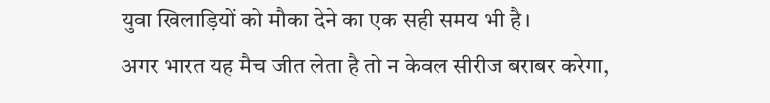युवा खिलाड़ियों को मौका देने का एक सही समय भी है।
अगर भारत यह मैच जीत लेता है तो न केवल सीरीज बराबर करेगा,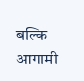बल्कि आगामी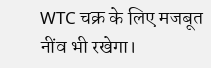WTC चक्र के लिए मजबूत नींव भी रखेगा।